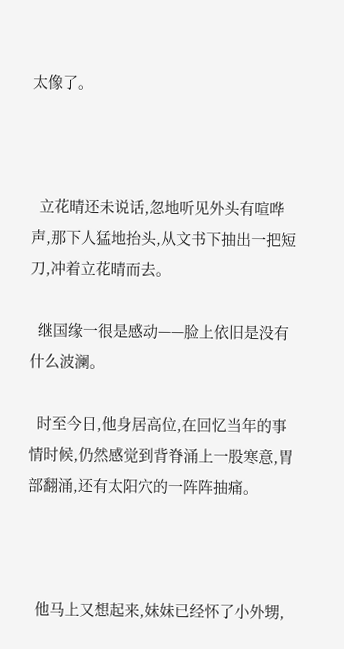太像了。



  立花晴还未说话,忽地听见外头有喧哗声,那下人猛地抬头,从文书下抽出一把短刀,冲着立花晴而去。

  继国缘一很是感动——脸上依旧是没有什么波澜。

  时至今日,他身居高位,在回忆当年的事情时候,仍然感觉到背脊涌上一股寒意,胃部翻涌,还有太阳穴的一阵阵抽痛。



  他马上又想起来,妹妹已经怀了小外甥,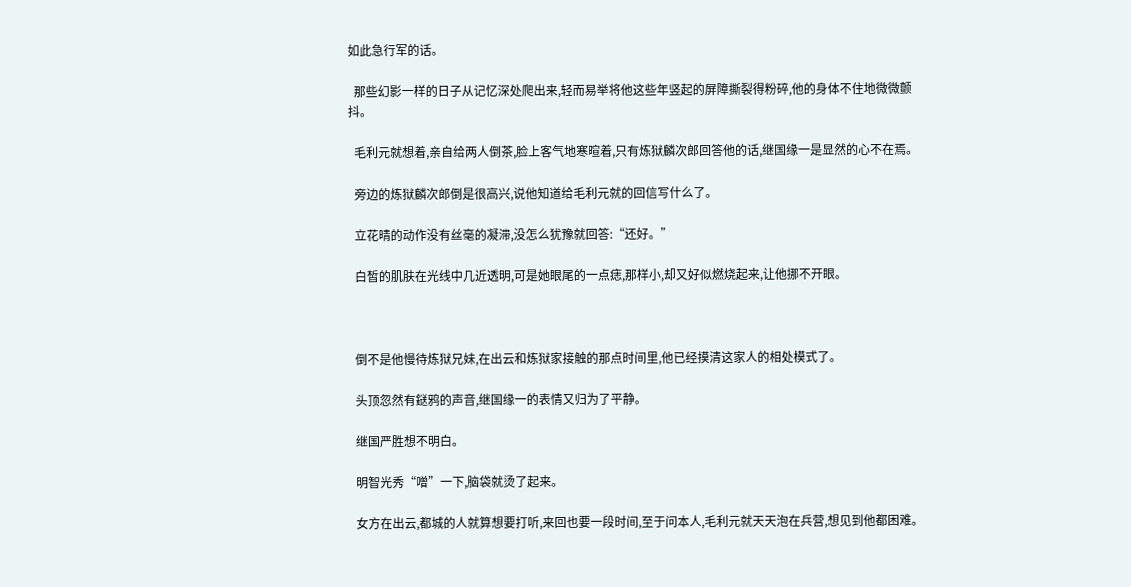如此急行军的话。

  那些幻影一样的日子从记忆深处爬出来,轻而易举将他这些年竖起的屏障撕裂得粉碎,他的身体不住地微微颤抖。

  毛利元就想着,亲自给两人倒茶,脸上客气地寒暄着,只有炼狱麟次郎回答他的话,继国缘一是显然的心不在焉。

  旁边的炼狱麟次郎倒是很高兴,说他知道给毛利元就的回信写什么了。

  立花晴的动作没有丝毫的凝滞,没怎么犹豫就回答:“还好。”

  白皙的肌肤在光线中几近透明,可是她眼尾的一点痣,那样小,却又好似燃烧起来,让他挪不开眼。



  倒不是他慢待炼狱兄妹,在出云和炼狱家接触的那点时间里,他已经摸清这家人的相处模式了。

  头顶忽然有鎹鸦的声音,继国缘一的表情又归为了平静。

  继国严胜想不明白。

  明智光秀“噌”一下,脑袋就烫了起来。

  女方在出云,都城的人就算想要打听,来回也要一段时间,至于问本人,毛利元就天天泡在兵营,想见到他都困难。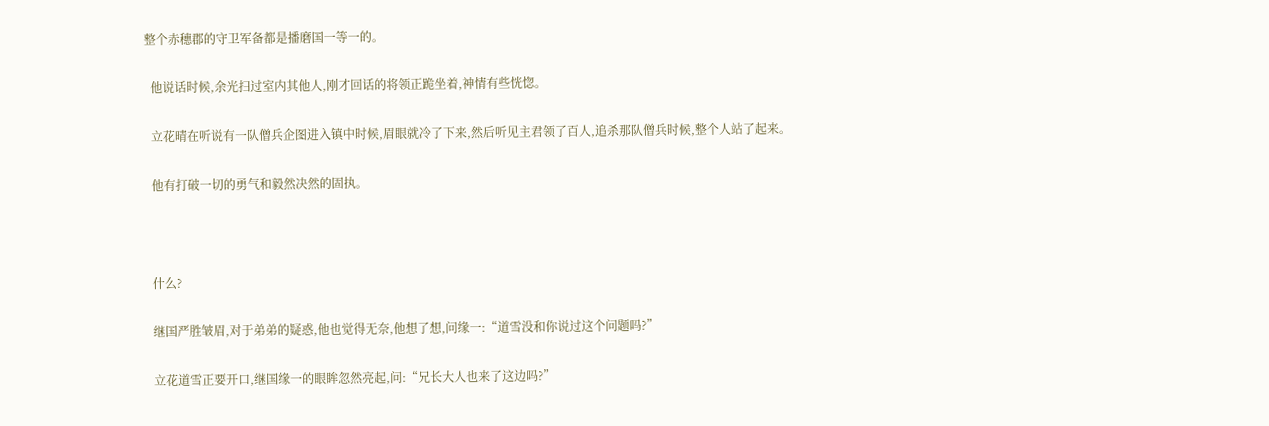整个赤穗郡的守卫军备都是播磨国一等一的。

  他说话时候,余光扫过室内其他人,刚才回话的将领正跪坐着,神情有些恍惚。

  立花晴在听说有一队僧兵企图进入镇中时候,眉眼就冷了下来,然后听见主君领了百人,追杀那队僧兵时候,整个人站了起来。

  他有打破一切的勇气和毅然决然的固执。



  什么?

  继国严胜皱眉,对于弟弟的疑惑,他也觉得无奈,他想了想,问缘一:“道雪没和你说过这个问题吗?”

  立花道雪正要开口,继国缘一的眼眸忽然亮起,问:“兄长大人也来了这边吗?”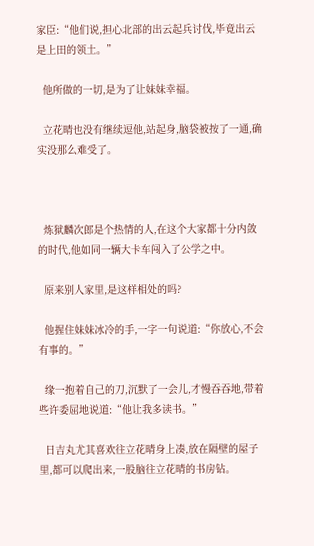家臣:“他们说,担心北部的出云起兵讨伐,毕竟出云是上田的领土。”

  他所做的一切,是为了让妹妹幸福。

  立花晴也没有继续逗他,站起身,脑袋被按了一通,确实没那么难受了。



  炼狱麟次郎是个热情的人,在这个大家都十分内敛的时代,他如同一辆大卡车闯入了公学之中。

  原来别人家里,是这样相处的吗?

  他握住妹妹冰冷的手,一字一句说道:“你放心,不会有事的。”

  缘一抱着自己的刀,沉默了一会儿,才慢吞吞地,带着些许委屈地说道:“他让我多读书。”

  日吉丸尤其喜欢往立花晴身上凑,放在隔壁的屋子里,都可以爬出来,一股脑往立花晴的书房钻。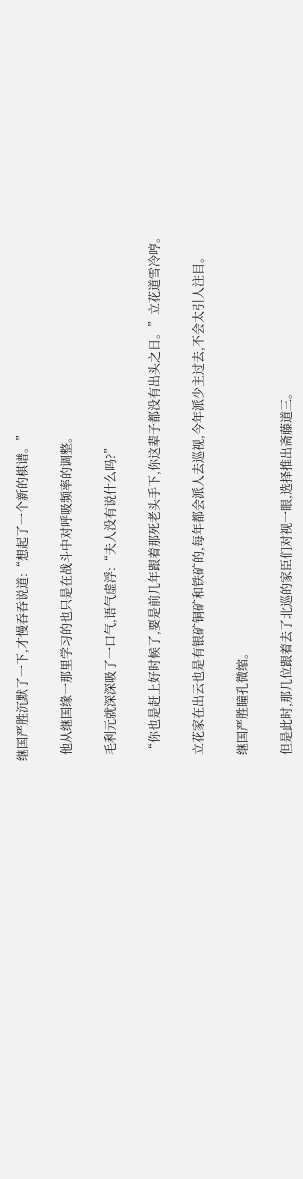继国严胜沉默了一下,才慢吞吞说道:“想起了一个新的棋谱。”

  他从继国缘一那里学习的也只是在战斗中对呼吸频率的调整。

  毛利元就深深吸了一口气,语气虚浮:“夫人没有说什么吗?”

  “你也是赶上好时候了,要是前几年跟着那死老头手下,你这辈子都没有出头之日。”立花道雪冷哼。

  立花家在出云也是有银矿铜矿和铁矿的,每年都会派人去巡视,今年派少主过去,不会太引人注目。

  继国严胜瞳孔微缩。

  但是此时,那几位跟着去了北巡的家臣们对视一眼,选择推出斋藤道三。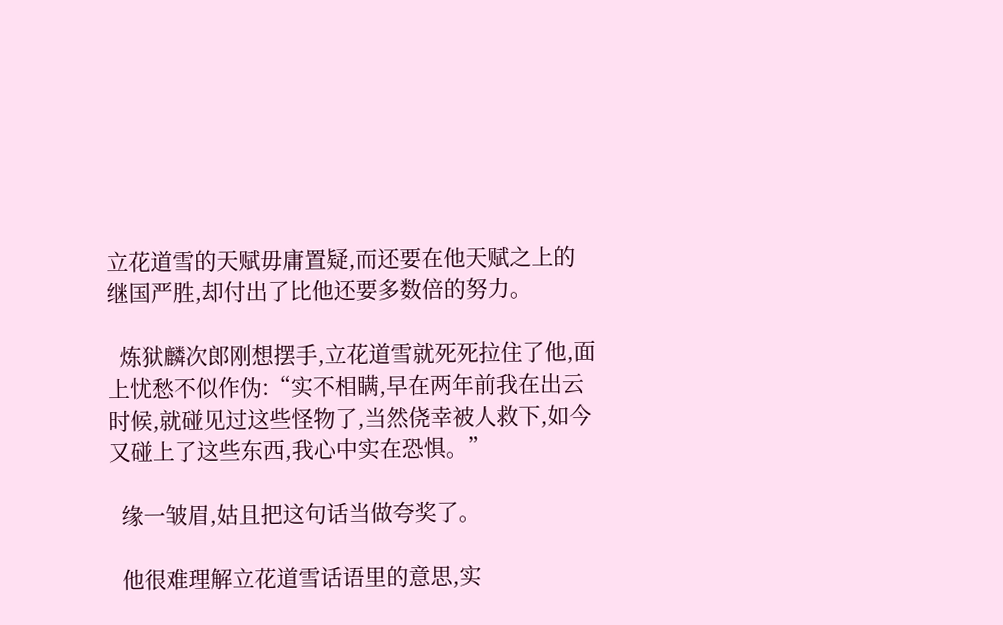立花道雪的天赋毋庸置疑,而还要在他天赋之上的继国严胜,却付出了比他还要多数倍的努力。

  炼狱麟次郎刚想摆手,立花道雪就死死拉住了他,面上忧愁不似作伪:“实不相瞒,早在两年前我在出云时候,就碰见过这些怪物了,当然侥幸被人救下,如今又碰上了这些东西,我心中实在恐惧。”

  缘一皱眉,姑且把这句话当做夸奖了。

  他很难理解立花道雪话语里的意思,实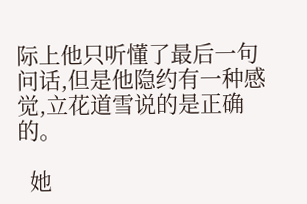际上他只听懂了最后一句问话,但是他隐约有一种感觉,立花道雪说的是正确的。

  她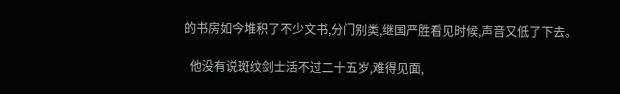的书房如今堆积了不少文书,分门别类,继国严胜看见时候,声音又低了下去。

  他没有说斑纹剑士活不过二十五岁,难得见面,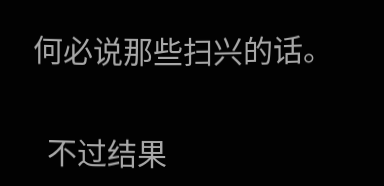何必说那些扫兴的话。

  不过结果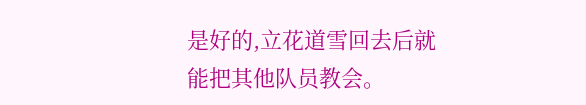是好的,立花道雪回去后就能把其他队员教会。